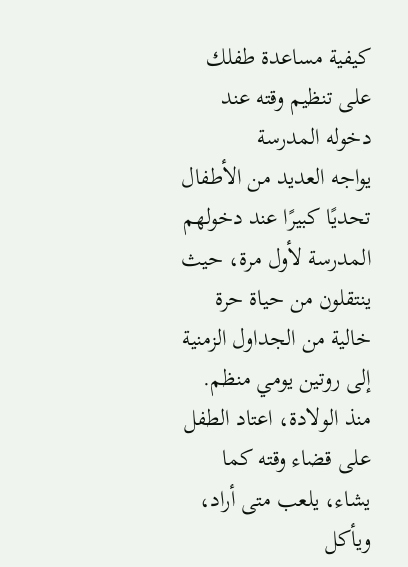كيفية مساعدة طفلك على تنظيم وقته عند دخوله المدرسة
يواجه العديد من الأطفال تحديًا كبيرًا عند دخولهم المدرسة لأول مرة، حيث ينتقلون من حياة حرة خالية من الجداول الزمنية إلى روتين يومي منظم. منذ الولادة، اعتاد الطفل على قضاء وقته كما يشاء، يلعب متى أراد، ويأكل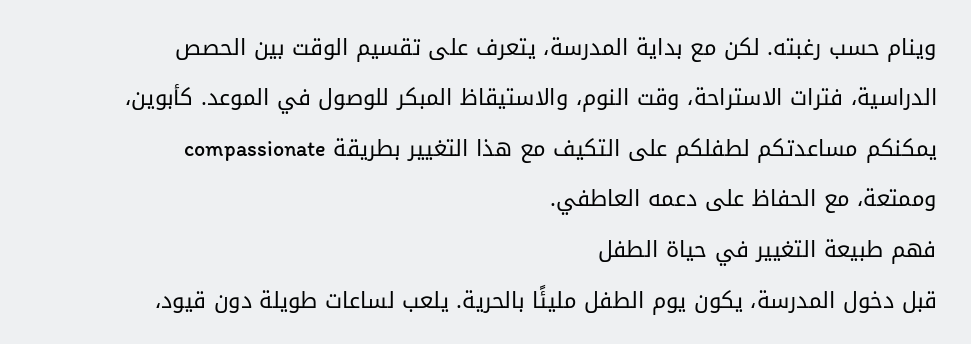وينام حسب رغبته. لكن مع بداية المدرسة، يتعرف على تقسيم الوقت بين الحصص الدراسية، فترات الاستراحة، وقت النوم، والاستيقاظ المبكر للوصول في الموعد. كأبوين، يمكنكم مساعدتكم لطفلكم على التكيف مع هذا التغيير بطريقة compassionate وممتعة، مع الحفاظ على دعمه العاطفي.
فهم طبيعة التغيير في حياة الطفل
قبل دخول المدرسة، يكون يوم الطفل مليئًا بالحرية. يلعب لساعات طويلة دون قيود،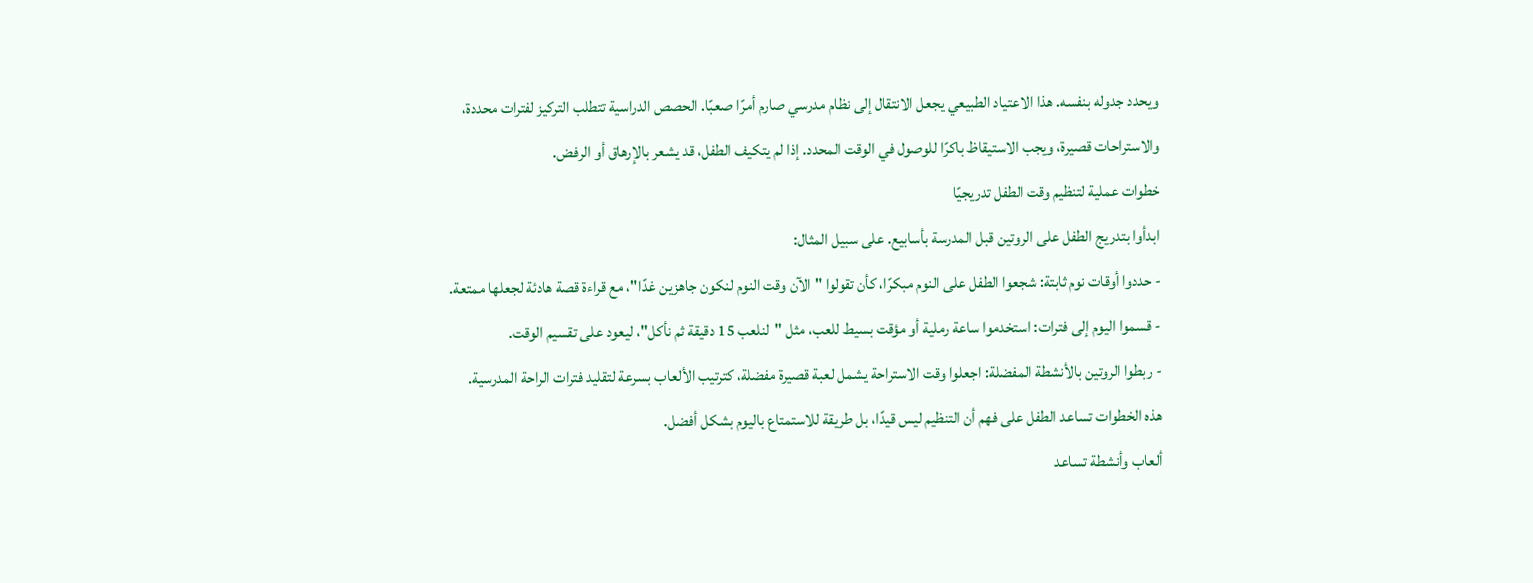ويحدد جدوله بنفسه. هذا الاعتياد الطبيعي يجعل الانتقال إلى نظام مدرسي صارم أمرًا صعبًا. الحصص الدراسية تتطلب التركيز لفترات محددة، والاستراحات قصيرة، ويجب الاستيقاظ باكرًا للوصول في الوقت المحدد. إذا لم يتكيف الطفل، قد يشعر بالإرهاق أو الرفض.
خطوات عملية لتنظيم وقت الطفل تدريجيًا
ابدأوا بتدريج الطفل على الروتين قبل المدرسة بأسابيع. على سبيل المثال:
- حددوا أوقات نوم ثابتة: شجعوا الطفل على النوم مبكرًا، كأن تقولوا "الآن وقت النوم لنكون جاهزين غدًا"، مع قراءة قصة هادئة لجعلها ممتعة.
- قسموا اليوم إلى فترات: استخدموا ساعة رملية أو مؤقت بسيط للعب، مثل "لنلعب 15 دقيقة ثم نأكل"، ليعود على تقسيم الوقت.
- ربطوا الروتين بالأنشطة المفضلة: اجعلوا وقت الاستراحة يشمل لعبة قصيرة مفضلة، كترتيب الألعاب بسرعة لتقليد فترات الراحة المدرسية.
هذه الخطوات تساعد الطفل على فهم أن التنظيم ليس قيدًا، بل طريقة للاستمتاع باليوم بشكل أفضل.
ألعاب وأنشطة تساعد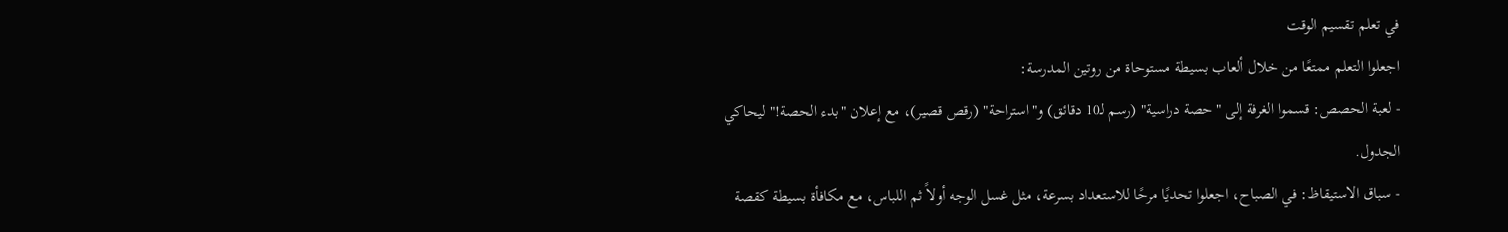في تعلم تقسيم الوقت
اجعلوا التعلم ممتعًا من خلال ألعاب بسيطة مستوحاة من روتين المدرسة:
- لعبة الحصص: قسموا الغرفة إلى "حصة دراسية" (رسم لـ10 دقائق) و"استراحة" (رقص قصير)، مع إعلان "بدء الحصة!" ليحاكي الجدول.
- سباق الاستيقاظ: في الصباح، اجعلوا تحديًا مرحًا للاستعداد بسرعة، مثل غسل الوجه أولاً ثم اللباس، مع مكافأة بسيطة كقصة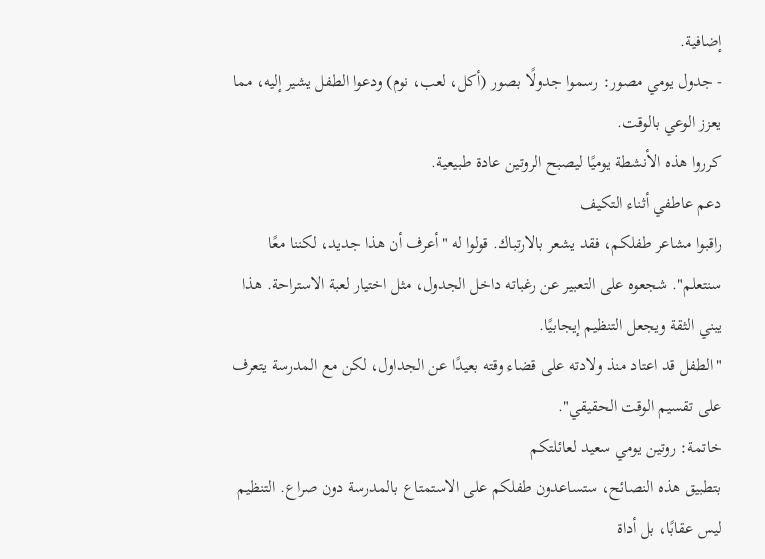إضافية.
- جدول يومي مصور: رسموا جدولًا بصور (أكل، لعب، نوم) ودعوا الطفل يشير إليه، مما يعزز الوعي بالوقت.
كرروا هذه الأنشطة يوميًا ليصبح الروتين عادة طبيعية.
دعم عاطفي أثناء التكيف
راقبوا مشاعر طفلكم، فقد يشعر بالارتباك. قولوا له "أعرف أن هذا جديد، لكننا معًا سنتعلم". شجعوه على التعبير عن رغباته داخل الجدول، مثل اختيار لعبة الاستراحة. هذا يبني الثقة ويجعل التنظيم إيجابيًا.
"الطفل قد اعتاد منذ ولادته على قضاء وقته بعيدًا عن الجداول، لكن مع المدرسة يتعرف على تقسيم الوقت الحقيقي".
خاتمة: روتين يومي سعيد لعائلتكم
بتطبيق هذه النصائح، ستساعدون طفلكم على الاستمتاع بالمدرسة دون صراع. التنظيم ليس عقابًا، بل أداة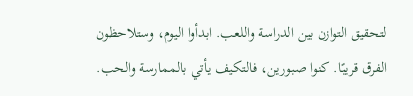لتحقيق التوازن بين الدراسة واللعب. ابدأوا اليوم، وستلاحظون الفرق قريبًا. كنوا صبورين، فالتكيف يأتي بالممارسة والحب.